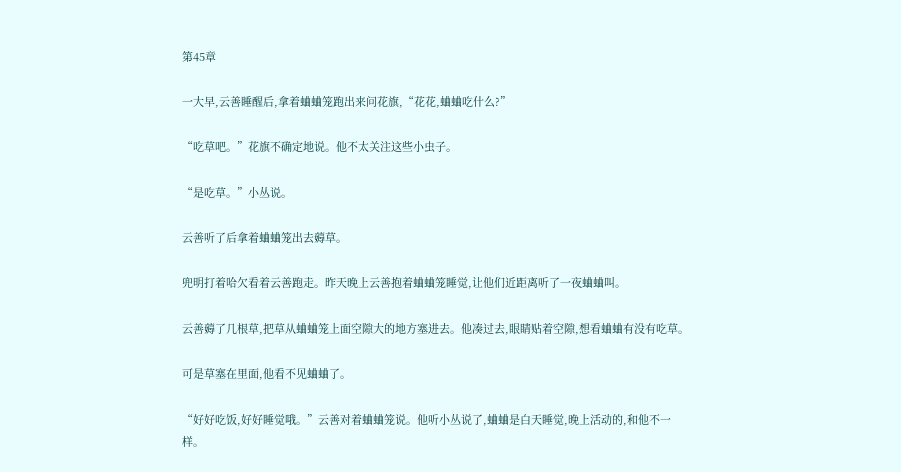第45章

一大早,云善睡醒后,拿着蛐蛐笼跑出来问花旗,“花花,蛐蛐吃什么?”

“吃草吧。”花旗不确定地说。他不太关注这些小虫子。

“是吃草。”小丛说。

云善听了后拿着蛐蛐笼出去薅草。

兜明打着哈欠看着云善跑走。昨天晚上云善抱着蛐蛐笼睡觉,让他们近距离听了一夜蛐蛐叫。

云善薅了几根草,把草从蛐蛐笼上面空隙大的地方塞进去。他凑过去,眼睛贴着空隙,想看蛐蛐有没有吃草。

可是草塞在里面,他看不见蛐蛐了。

“好好吃饭,好好睡觉哦。”云善对着蛐蛐笼说。他听小丛说了,蛐蛐是白天睡觉,晚上活动的,和他不一样。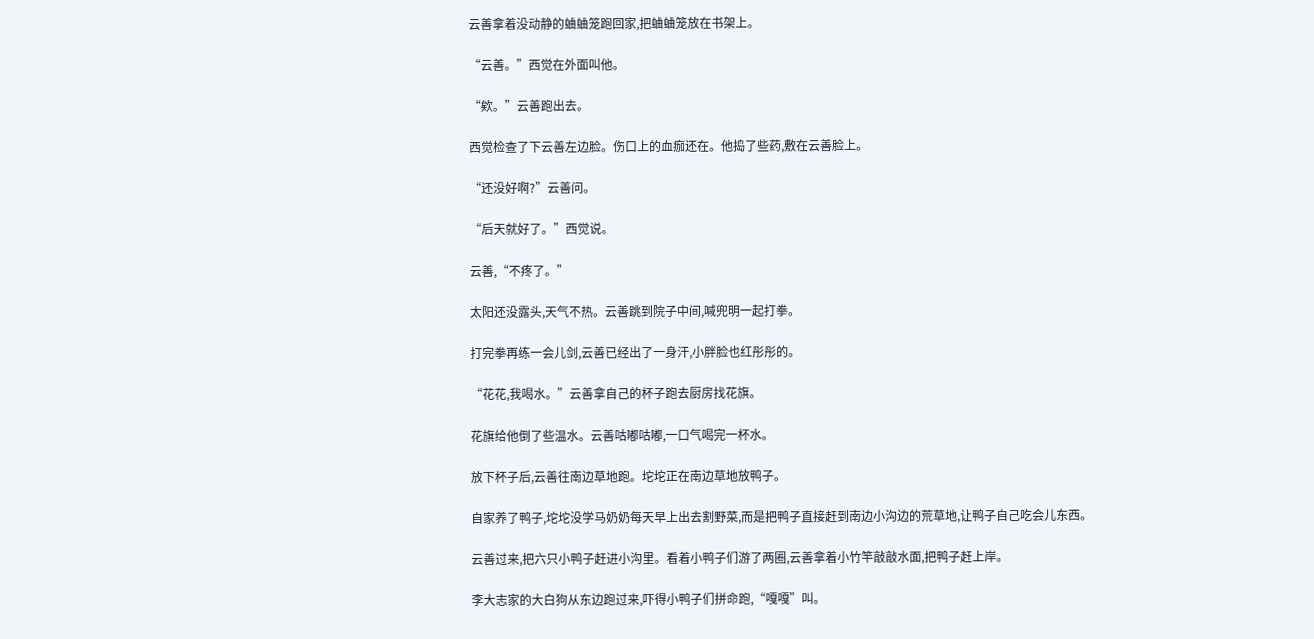云善拿着没动静的蛐蛐笼跑回家,把蛐蛐笼放在书架上。

“云善。”西觉在外面叫他。

“欸。”云善跑出去。

西觉检查了下云善左边脸。伤口上的血痂还在。他捣了些药,敷在云善脸上。

“还没好啊?”云善问。

“后天就好了。”西觉说。

云善,“不疼了。”

太阳还没露头,天气不热。云善跳到院子中间,喊兜明一起打拳。

打完拳再练一会儿剑,云善已经出了一身汗,小胖脸也红彤彤的。

“花花,我喝水。”云善拿自己的杯子跑去厨房找花旗。

花旗给他倒了些温水。云善咕嘟咕嘟,一口气喝完一杯水。

放下杯子后,云善往南边草地跑。坨坨正在南边草地放鸭子。

自家养了鸭子,坨坨没学马奶奶每天早上出去割野菜,而是把鸭子直接赶到南边小沟边的荒草地,让鸭子自己吃会儿东西。

云善过来,把六只小鸭子赶进小沟里。看着小鸭子们游了两圈,云善拿着小竹竿敲敲水面,把鸭子赶上岸。

李大志家的大白狗从东边跑过来,吓得小鸭子们拼命跑,“嘎嘎”叫。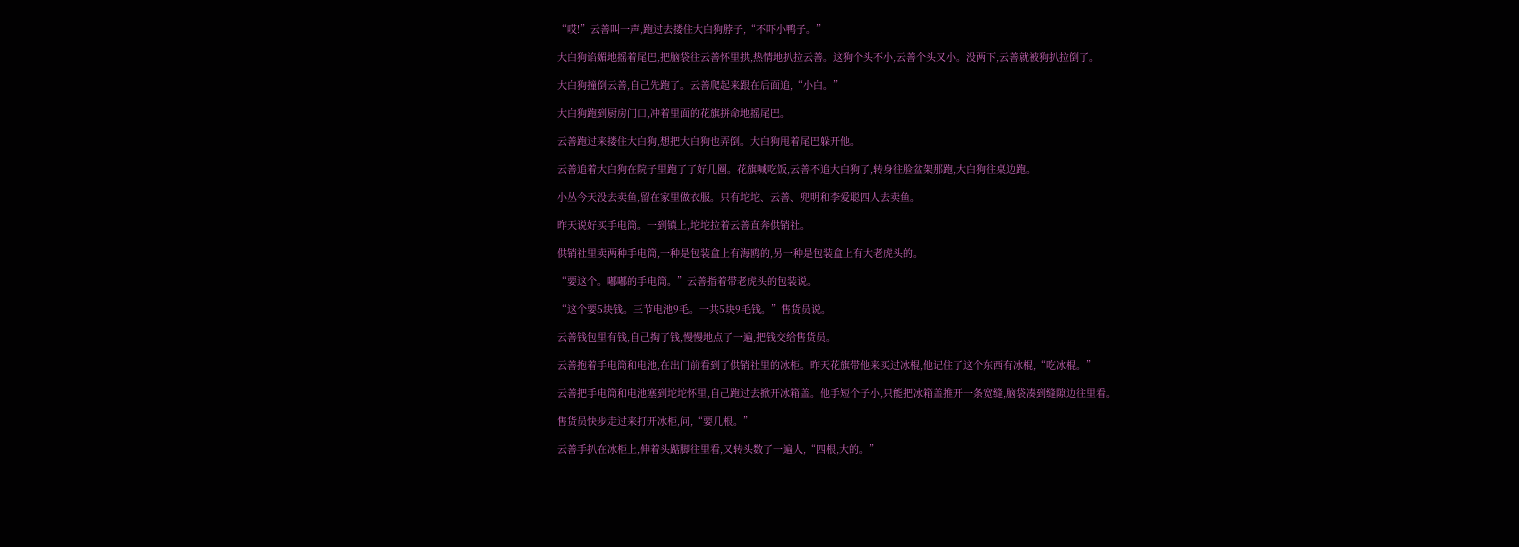“哎!”云善叫一声,跑过去搂住大白狗脖子,“不吓小鸭子。”

大白狗谄媚地摇着尾巴,把脑袋往云善怀里拱,热情地扒拉云善。这狗个头不小,云善个头又小。没两下,云善就被狗扒拉倒了。

大白狗撞倒云善,自己先跑了。云善爬起来跟在后面追,“小白。”

大白狗跑到厨房门口,冲着里面的花旗拼命地摇尾巴。

云善跑过来搂住大白狗,想把大白狗也弄倒。大白狗甩着尾巴躲开他。

云善追着大白狗在院子里跑了了好几圈。花旗喊吃饭,云善不追大白狗了,转身往脸盆架那跑,大白狗往桌边跑。

小丛今天没去卖鱼,留在家里做衣服。只有坨坨、云善、兜明和李爱聪四人去卖鱼。

昨天说好买手电筒。一到镇上,坨坨拉着云善直奔供销社。

供销社里卖两种手电筒,一种是包装盒上有海鸥的,另一种是包装盒上有大老虎头的。

“要这个。嘟嘟的手电筒。”云善指着带老虎头的包装说。

“这个要5块钱。三节电池9毛。一共5块9毛钱。”售货员说。

云善钱包里有钱,自己掏了钱,慢慢地点了一遍,把钱交给售货员。

云善抱着手电筒和电池,在出门前看到了供销社里的冰柜。昨天花旗带他来买过冰棍,他记住了这个东西有冰棍,“吃冰棍。”

云善把手电筒和电池塞到坨坨怀里,自己跑过去掀开冰箱盖。他手短个子小,只能把冰箱盖推开一条宽缝,脑袋凑到缝隙边往里看。

售货员快步走过来打开冰柜,问,“要几根。”

云善手扒在冰柜上,伸着头踮脚往里看,又转头数了一遍人,“四根,大的。”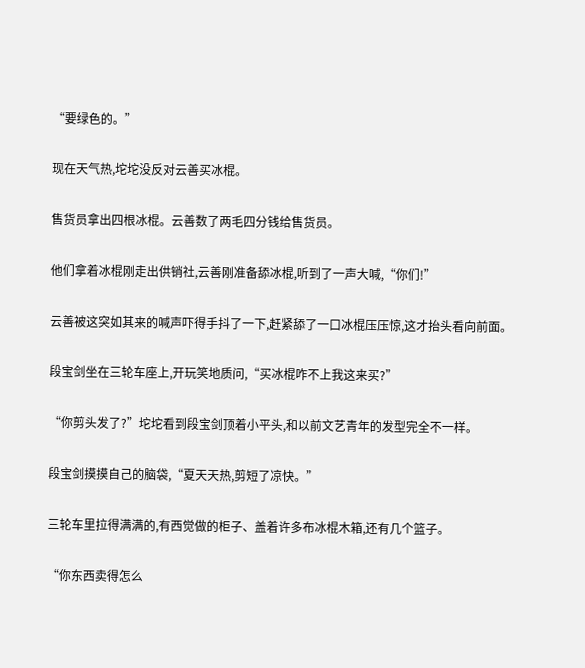“要绿色的。”

现在天气热,坨坨没反对云善买冰棍。

售货员拿出四根冰棍。云善数了两毛四分钱给售货员。

他们拿着冰棍刚走出供销社,云善刚准备舔冰棍,听到了一声大喊,“你们!”

云善被这突如其来的喊声吓得手抖了一下,赶紧舔了一口冰棍压压惊,这才抬头看向前面。

段宝剑坐在三轮车座上,开玩笑地质问,“买冰棍咋不上我这来买?”

“你剪头发了?”坨坨看到段宝剑顶着小平头,和以前文艺青年的发型完全不一样。

段宝剑摸摸自己的脑袋,“夏天天热,剪短了凉快。”

三轮车里拉得满满的,有西觉做的柜子、盖着许多布冰棍木箱,还有几个篮子。

“你东西卖得怎么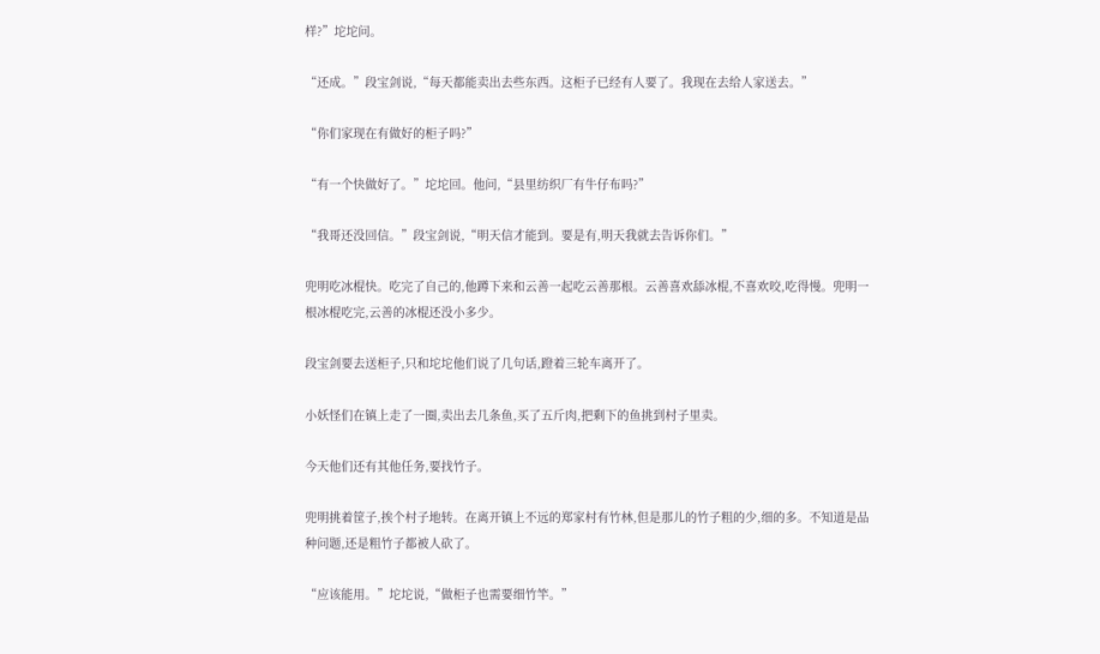样?”坨坨问。

“还成。”段宝剑说,“每天都能卖出去些东西。这柜子已经有人要了。我现在去给人家送去。”

“你们家现在有做好的柜子吗?”

“有一个快做好了。”坨坨回。他问,“县里纺织厂有牛仔布吗?”

“我哥还没回信。”段宝剑说,“明天信才能到。要是有,明天我就去告诉你们。”

兜明吃冰棍快。吃完了自己的,他蹲下来和云善一起吃云善那根。云善喜欢舔冰棍,不喜欢咬,吃得慢。兜明一根冰棍吃完,云善的冰棍还没小多少。

段宝剑要去送柜子,只和坨坨他们说了几句话,蹬着三轮车离开了。

小妖怪们在镇上走了一圈,卖出去几条鱼,买了五斤肉,把剩下的鱼挑到村子里卖。

今天他们还有其他任务,要找竹子。

兜明挑着筐子,挨个村子地转。在离开镇上不远的郑家村有竹林,但是那儿的竹子粗的少,细的多。不知道是品种问题,还是粗竹子都被人砍了。

“应该能用。”坨坨说,“做柜子也需要细竹竿。”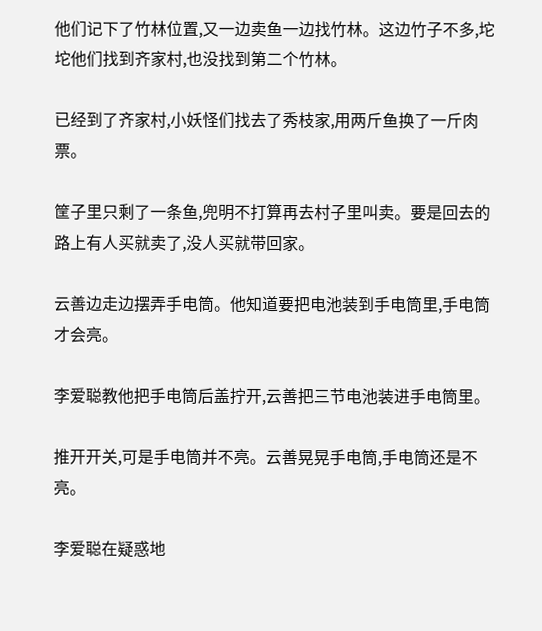他们记下了竹林位置,又一边卖鱼一边找竹林。这边竹子不多,坨坨他们找到齐家村,也没找到第二个竹林。

已经到了齐家村,小妖怪们找去了秀枝家,用两斤鱼换了一斤肉票。

筐子里只剩了一条鱼,兜明不打算再去村子里叫卖。要是回去的路上有人买就卖了,没人买就带回家。

云善边走边摆弄手电筒。他知道要把电池装到手电筒里,手电筒才会亮。

李爱聪教他把手电筒后盖拧开,云善把三节电池装进手电筒里。

推开开关,可是手电筒并不亮。云善晃晃手电筒,手电筒还是不亮。

李爱聪在疑惑地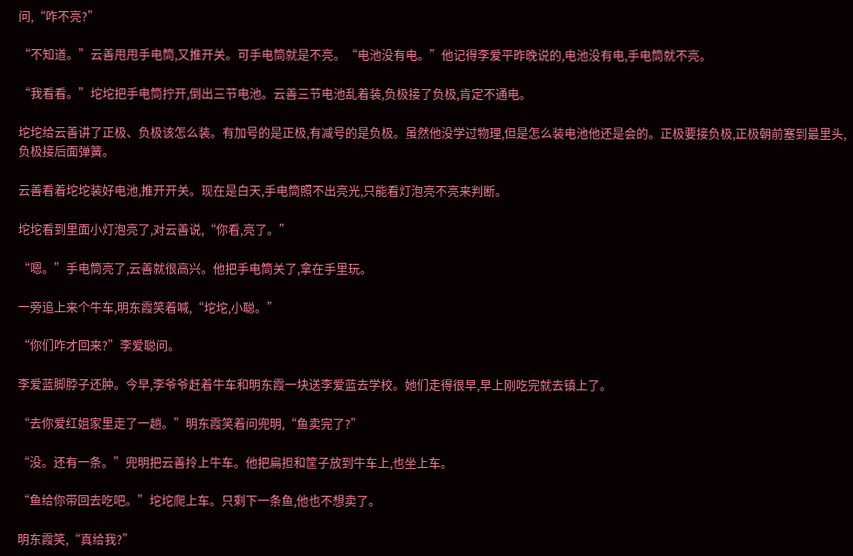问,“咋不亮?”

“不知道。”云善甩甩手电筒,又推开关。可手电筒就是不亮。“电池没有电。”他记得李爱平昨晚说的,电池没有电,手电筒就不亮。

“我看看。”坨坨把手电筒拧开,倒出三节电池。云善三节电池乱着装,负极接了负极,肯定不通电。

坨坨给云善讲了正极、负极该怎么装。有加号的是正极,有减号的是负极。虽然他没学过物理,但是怎么装电池他还是会的。正极要接负极,正极朝前塞到最里头,负极接后面弹簧。

云善看着坨坨装好电池,推开开关。现在是白天,手电筒照不出亮光,只能看灯泡亮不亮来判断。

坨坨看到里面小灯泡亮了,对云善说,“你看,亮了。”

“嗯。”手电筒亮了,云善就很高兴。他把手电筒关了,拿在手里玩。

一旁追上来个牛车,明东霞笑着喊,“坨坨,小聪。”

“你们咋才回来?”李爱聪问。

李爱蓝脚脖子还肿。今早,李爷爷赶着牛车和明东霞一块送李爱蓝去学校。她们走得很早,早上刚吃完就去镇上了。

“去你爱红姐家里走了一趟。”明东霞笑着问兜明,“鱼卖完了?”

“没。还有一条。”兜明把云善拎上牛车。他把扁担和筐子放到牛车上,也坐上车。

“鱼给你带回去吃吧。”坨坨爬上车。只剩下一条鱼,他也不想卖了。

明东霞笑,“真给我?”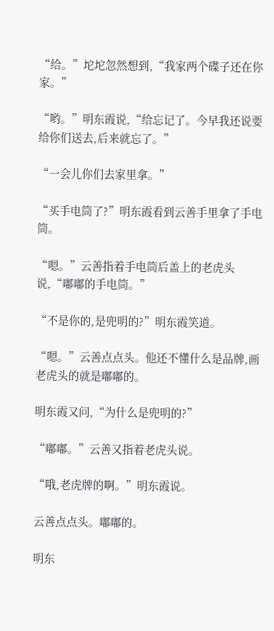“给。”坨坨忽然想到,“我家两个碟子还在你家。”

“哟。”明东霞说,“给忘记了。今早我还说要给你们送去,后来就忘了。”

“一会儿你们去家里拿。”

“买手电筒了?”明东霞看到云善手里拿了手电筒。

“嗯。”云善指着手电筒后盖上的老虎头说,“嘟嘟的手电筒。”

“不是你的,是兜明的?”明东霞笑道。

“嗯。”云善点点头。他还不懂什么是品牌,画老虎头的就是嘟嘟的。

明东霞又问,“为什么是兜明的?”

“嘟嘟。”云善又指着老虎头说。

“哦,老虎牌的啊。”明东霞说。

云善点点头。嘟嘟的。

明东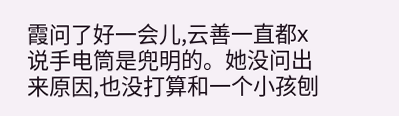霞问了好一会儿,云善一直都x说手电筒是兜明的。她没问出来原因,也没打算和一个小孩刨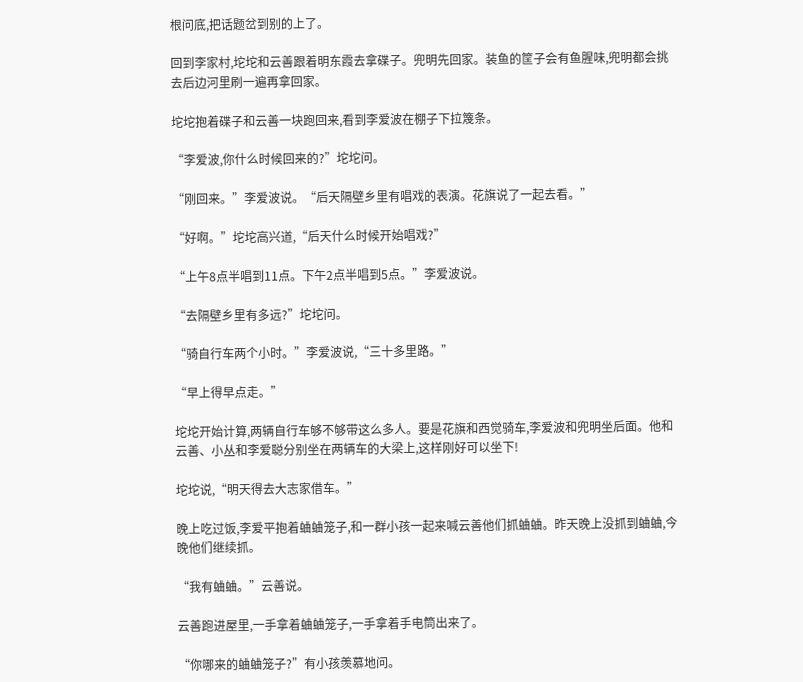根问底,把话题岔到别的上了。

回到李家村,坨坨和云善跟着明东霞去拿碟子。兜明先回家。装鱼的筐子会有鱼腥味,兜明都会挑去后边河里刷一遍再拿回家。

坨坨抱着碟子和云善一块跑回来,看到李爱波在棚子下拉篾条。

“李爱波,你什么时候回来的?”坨坨问。

“刚回来。”李爱波说。“后天隔壁乡里有唱戏的表演。花旗说了一起去看。”

“好啊。”坨坨高兴道,“后天什么时候开始唱戏?”

“上午8点半唱到11点。下午2点半唱到5点。”李爱波说。

“去隔壁乡里有多远?”坨坨问。

“骑自行车两个小时。”李爱波说,“三十多里路。”

“早上得早点走。”

坨坨开始计算,两辆自行车够不够带这么多人。要是花旗和西觉骑车,李爱波和兜明坐后面。他和云善、小丛和李爱聪分别坐在两辆车的大梁上,这样刚好可以坐下!

坨坨说,“明天得去大志家借车。”

晚上吃过饭,李爱平抱着蛐蛐笼子,和一群小孩一起来喊云善他们抓蛐蛐。昨天晚上没抓到蛐蛐,今晚他们继续抓。

“我有蛐蛐。”云善说。

云善跑进屋里,一手拿着蛐蛐笼子,一手拿着手电筒出来了。

“你哪来的蛐蛐笼子?”有小孩羡慕地问。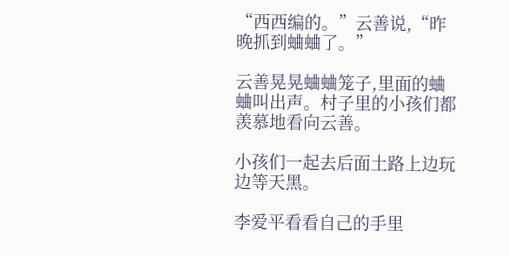“西西编的。”云善说,“昨晚抓到蛐蛐了。”

云善晃晃蛐蛐笼子,里面的蛐蛐叫出声。村子里的小孩们都羡慕地看向云善。

小孩们一起去后面土路上边玩边等天黑。

李爱平看看自己的手里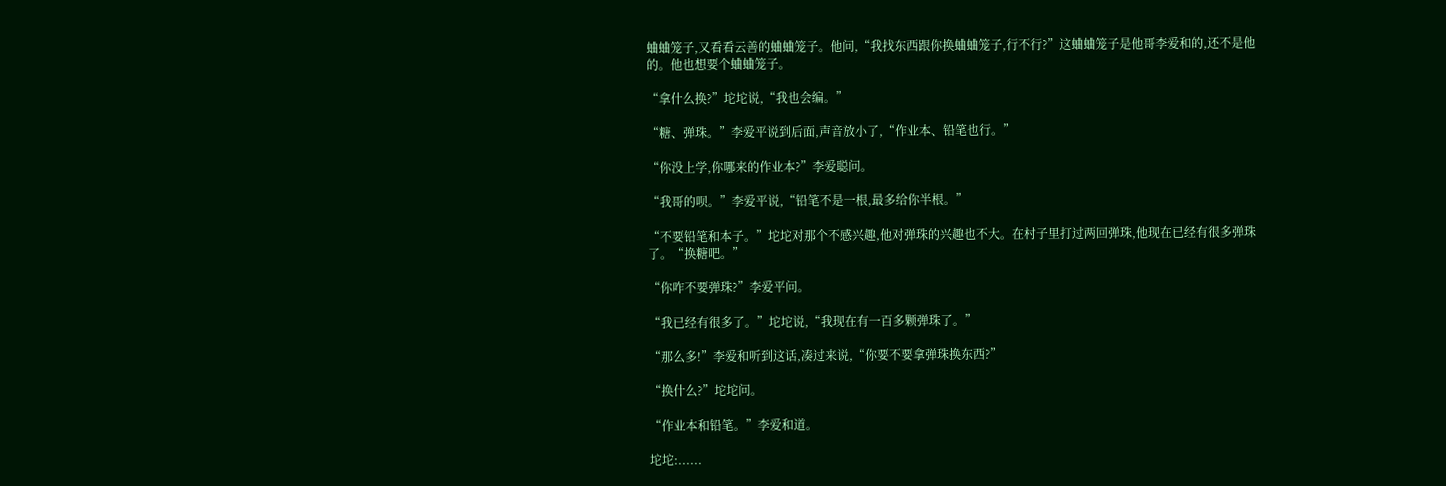蛐蛐笼子,又看看云善的蛐蛐笼子。他问,“我找东西跟你换蛐蛐笼子,行不行?”这蛐蛐笼子是他哥李爱和的,还不是他的。他也想要个蛐蛐笼子。

“拿什么换?”坨坨说,“我也会编。”

“糖、弹珠。”李爱平说到后面,声音放小了,“作业本、铅笔也行。”

“你没上学,你哪来的作业本?”李爱聪问。

“我哥的呗。”李爱平说,“铅笔不是一根,最多给你半根。”

“不要铅笔和本子。”坨坨对那个不感兴趣,他对弹珠的兴趣也不大。在村子里打过两回弹珠,他现在已经有很多弹珠了。“换糖吧。”

“你咋不要弹珠?”李爱平问。

“我已经有很多了。”坨坨说,“我现在有一百多颗弹珠了。”

“那么多!”李爱和听到这话,凑过来说,“你要不要拿弹珠换东西?”

“换什么?”坨坨问。

“作业本和铅笔。”李爱和道。

坨坨:......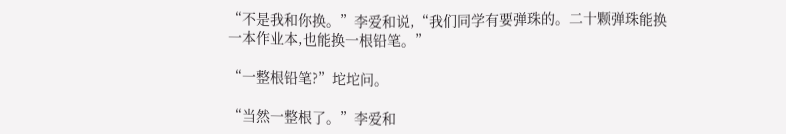“不是我和你换。”李爱和说,“我们同学有要弹珠的。二十颗弹珠能换一本作业本,也能换一根铅笔。”

“一整根铅笔?”坨坨问。

“当然一整根了。”李爱和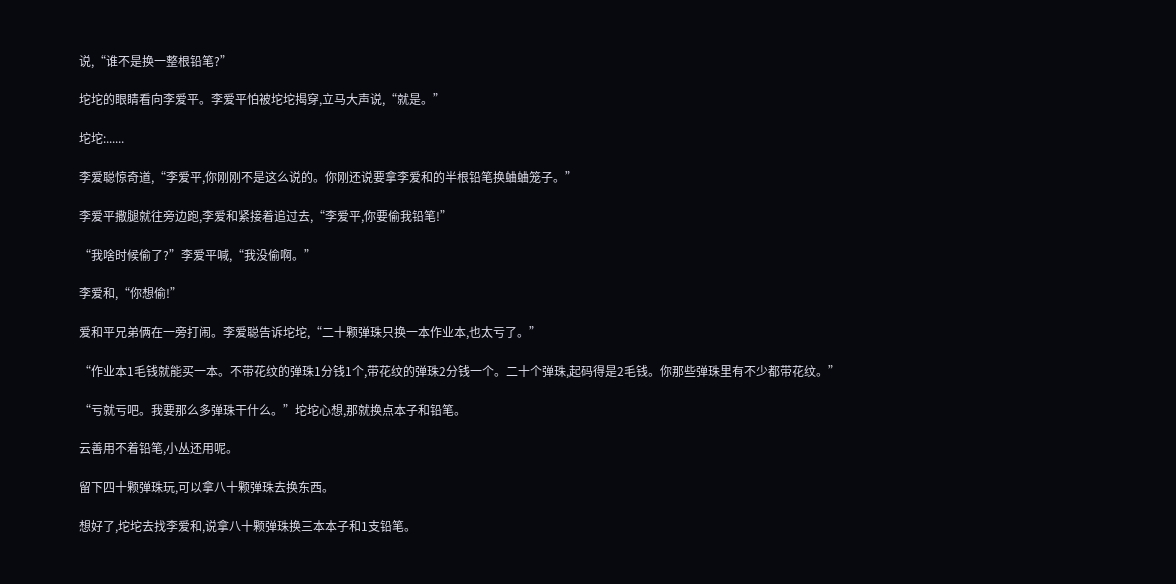说,“谁不是换一整根铅笔?”

坨坨的眼睛看向李爱平。李爱平怕被坨坨揭穿,立马大声说,“就是。”

坨坨:......

李爱聪惊奇道,“李爱平,你刚刚不是这么说的。你刚还说要拿李爱和的半根铅笔换蛐蛐笼子。”

李爱平撒腿就往旁边跑,李爱和紧接着追过去,“李爱平,你要偷我铅笔!”

“我啥时候偷了?”李爱平喊,“我没偷啊。”

李爱和,“你想偷!”

爱和平兄弟俩在一旁打闹。李爱聪告诉坨坨,“二十颗弹珠只换一本作业本,也太亏了。”

“作业本1毛钱就能买一本。不带花纹的弹珠1分钱1个,带花纹的弹珠2分钱一个。二十个弹珠,起码得是2毛钱。你那些弹珠里有不少都带花纹。”

“亏就亏吧。我要那么多弹珠干什么。”坨坨心想,那就换点本子和铅笔。

云善用不着铅笔,小丛还用呢。

留下四十颗弹珠玩,可以拿八十颗弹珠去换东西。

想好了,坨坨去找李爱和,说拿八十颗弹珠换三本本子和1支铅笔。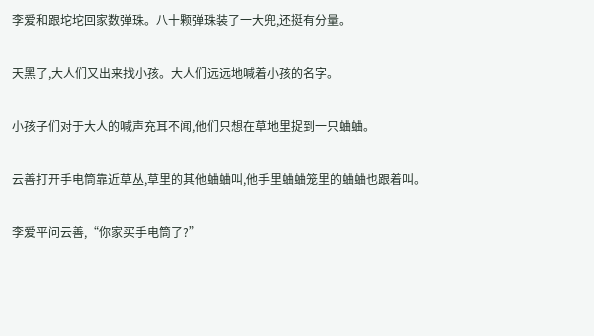李爱和跟坨坨回家数弹珠。八十颗弹珠装了一大兜,还挺有分量。

天黑了,大人们又出来找小孩。大人们远远地喊着小孩的名字。

小孩子们对于大人的喊声充耳不闻,他们只想在草地里捉到一只蛐蛐。

云善打开手电筒靠近草丛,草里的其他蛐蛐叫,他手里蛐蛐笼里的蛐蛐也跟着叫。

李爱平问云善,“你家买手电筒了?”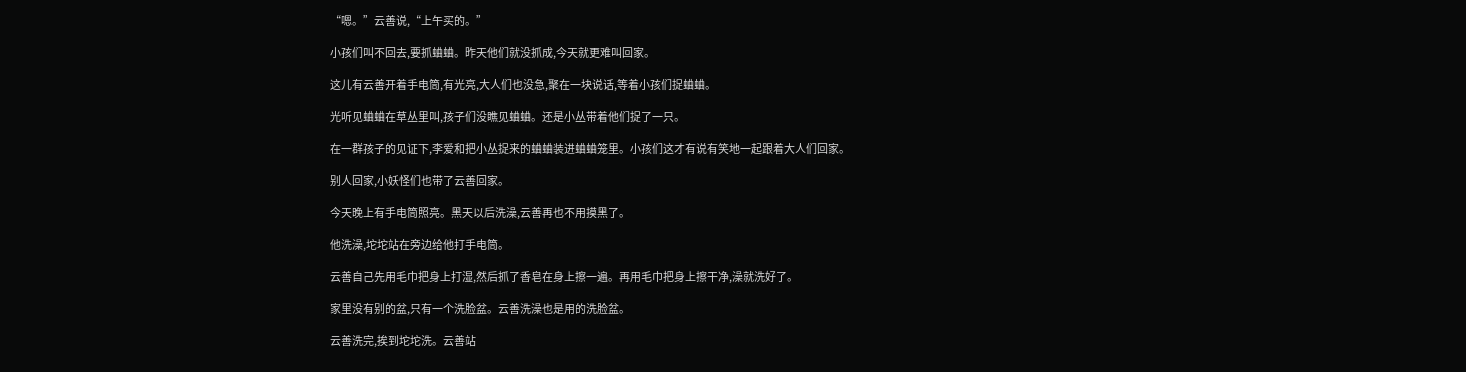“嗯。”云善说,“上午买的。”

小孩们叫不回去,要抓蛐蛐。昨天他们就没抓成,今天就更难叫回家。

这儿有云善开着手电筒,有光亮,大人们也没急,聚在一块说话,等着小孩们捉蛐蛐。

光听见蛐蛐在草丛里叫,孩子们没瞧见蛐蛐。还是小丛带着他们捉了一只。

在一群孩子的见证下,李爱和把小丛捉来的蛐蛐装进蛐蛐笼里。小孩们这才有说有笑地一起跟着大人们回家。

别人回家,小妖怪们也带了云善回家。

今天晚上有手电筒照亮。黑天以后洗澡,云善再也不用摸黑了。

他洗澡,坨坨站在旁边给他打手电筒。

云善自己先用毛巾把身上打湿,然后抓了香皂在身上擦一遍。再用毛巾把身上擦干净,澡就洗好了。

家里没有别的盆,只有一个洗脸盆。云善洗澡也是用的洗脸盆。

云善洗完,挨到坨坨洗。云善站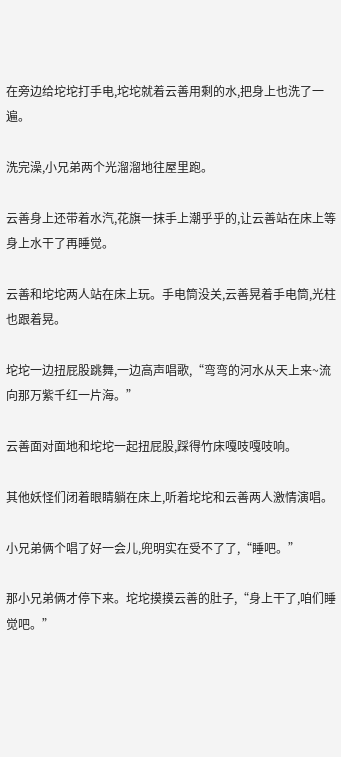在旁边给坨坨打手电,坨坨就着云善用剩的水,把身上也洗了一遍。

洗完澡,小兄弟两个光溜溜地往屋里跑。

云善身上还带着水汽,花旗一抹手上潮乎乎的,让云善站在床上等身上水干了再睡觉。

云善和坨坨两人站在床上玩。手电筒没关,云善晃着手电筒,光柱也跟着晃。

坨坨一边扭屁股跳舞,一边高声唱歌,“弯弯的河水从天上来~流向那万紫千红一片海。”

云善面对面地和坨坨一起扭屁股,踩得竹床嘎吱嘎吱响。

其他妖怪们闭着眼睛躺在床上,听着坨坨和云善两人激情演唱。

小兄弟俩个唱了好一会儿,兜明实在受不了了,“睡吧。”

那小兄弟俩才停下来。坨坨摸摸云善的肚子,“身上干了,咱们睡觉吧。”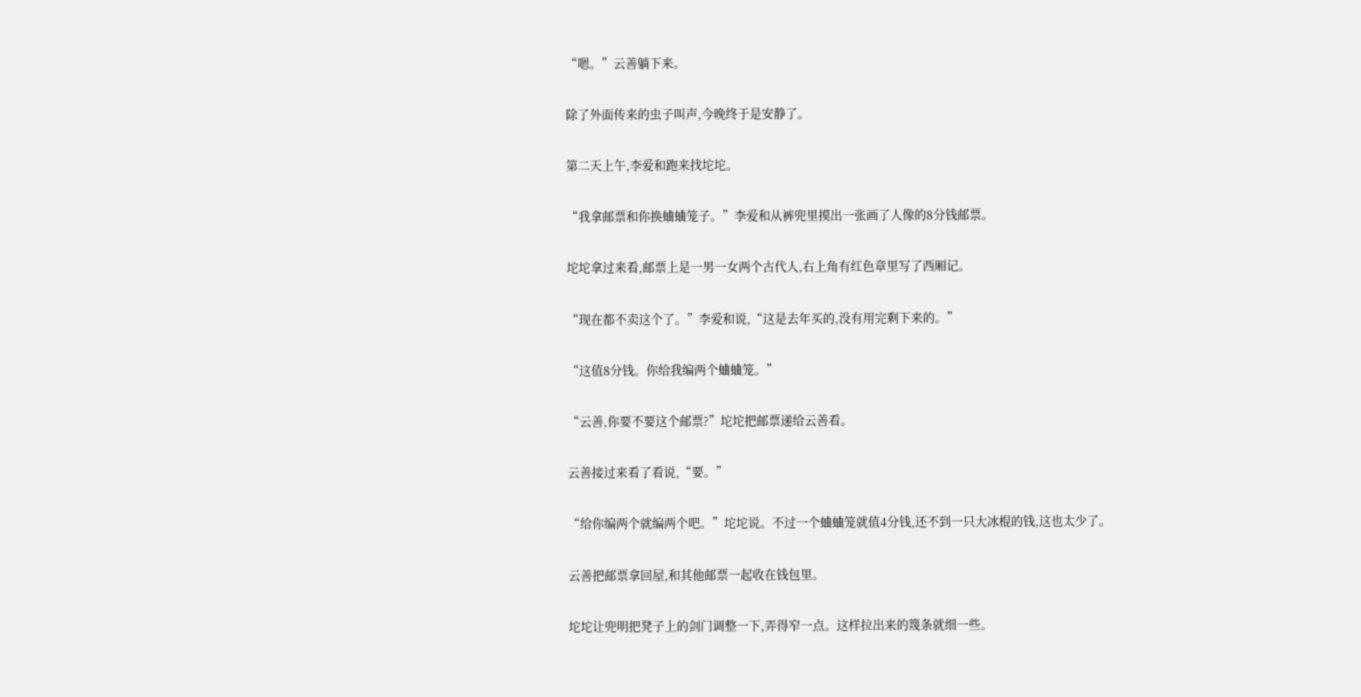“嗯。”云善躺下来。

除了外面传来的虫子叫声,今晚终于是安静了。

第二天上午,李爱和跑来找坨坨。

“我拿邮票和你换蛐蛐笼子。”李爱和从裤兜里摸出一张画了人像的8分钱邮票。

坨坨拿过来看,邮票上是一男一女两个古代人,右上角有红色章里写了西厢记。

“现在都不卖这个了。”李爱和说,“这是去年买的,没有用完剩下来的。”

“这值8分钱。你给我编两个蛐蛐笼。”

“云善,你要不要这个邮票?”坨坨把邮票递给云善看。

云善接过来看了看说,“要。”

“给你编两个就编两个吧。”坨坨说。不过一个蛐蛐笼就值4分钱,还不到一只大冰棍的钱,这也太少了。

云善把邮票拿回屋,和其他邮票一起收在钱包里。

坨坨让兜明把凳子上的剑门调整一下,弄得窄一点。这样拉出来的篾条就细一些。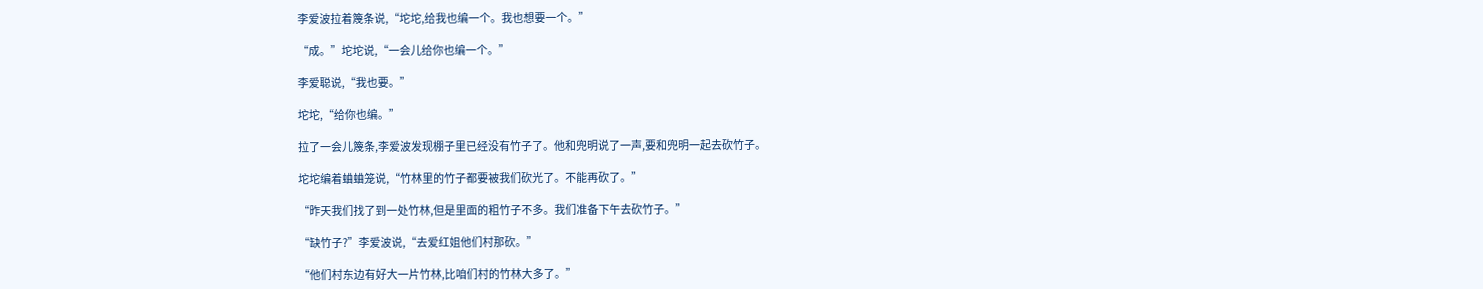李爱波拉着篾条说,“坨坨,给我也编一个。我也想要一个。”

“成。”坨坨说,“一会儿给你也编一个。”

李爱聪说,“我也要。”

坨坨,“给你也编。”

拉了一会儿篾条,李爱波发现棚子里已经没有竹子了。他和兜明说了一声,要和兜明一起去砍竹子。

坨坨编着蛐蛐笼说,“竹林里的竹子都要被我们砍光了。不能再砍了。”

“昨天我们找了到一处竹林,但是里面的粗竹子不多。我们准备下午去砍竹子。”

“缺竹子?”李爱波说,“去爱红姐他们村那砍。”

“他们村东边有好大一片竹林,比咱们村的竹林大多了。”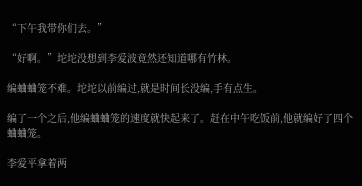“下午我带你们去。”

“好啊。”坨坨没想到李爱波竟然还知道哪有竹林。

编蛐蛐笼不难。坨坨以前编过,就是时间长没编,手有点生。

编了一个之后,他编蛐蛐笼的速度就快起来了。赶在中午吃饭前,他就编好了四个蛐蛐笼。

李爱平拿着两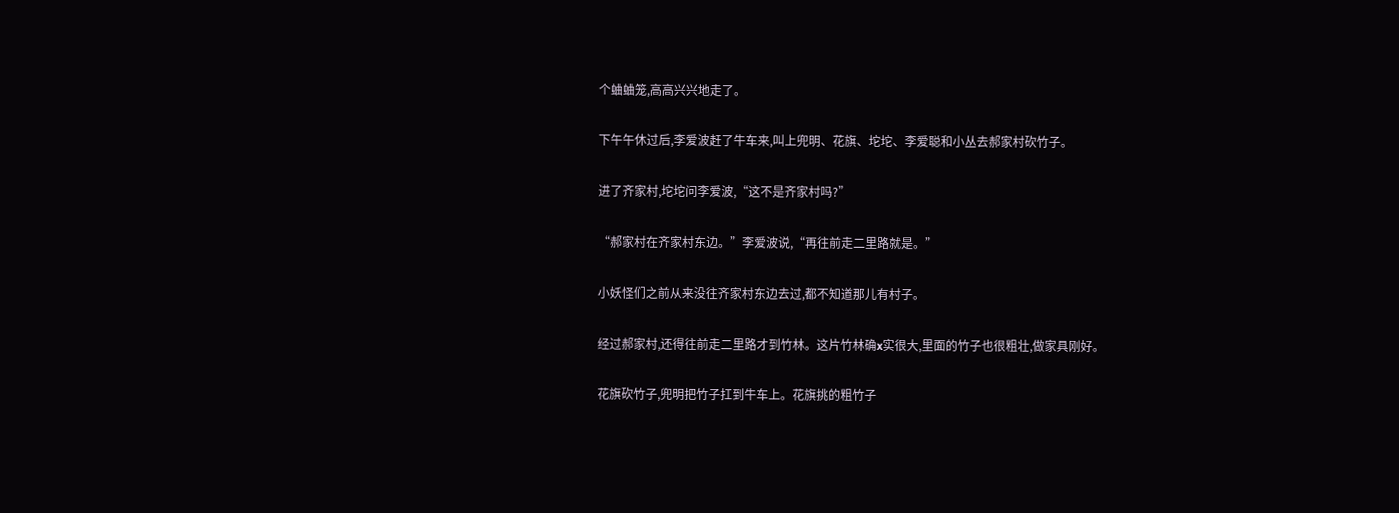个蛐蛐笼,高高兴兴地走了。

下午午休过后,李爱波赶了牛车来,叫上兜明、花旗、坨坨、李爱聪和小丛去郝家村砍竹子。

进了齐家村,坨坨问李爱波,“这不是齐家村吗?”

“郝家村在齐家村东边。”李爱波说,“再往前走二里路就是。”

小妖怪们之前从来没往齐家村东边去过,都不知道那儿有村子。

经过郝家村,还得往前走二里路才到竹林。这片竹林确x实很大,里面的竹子也很粗壮,做家具刚好。

花旗砍竹子,兜明把竹子扛到牛车上。花旗挑的粗竹子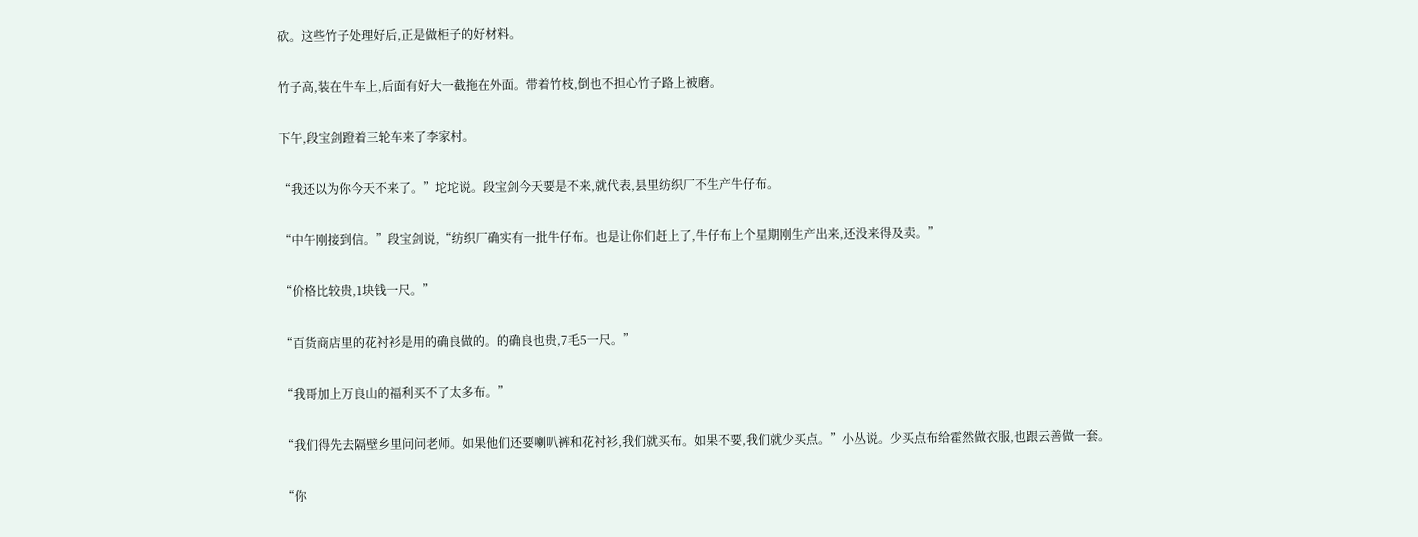砍。这些竹子处理好后,正是做柜子的好材料。

竹子高,装在牛车上,后面有好大一截拖在外面。带着竹枝,倒也不担心竹子路上被磨。

下午,段宝剑蹬着三轮车来了李家村。

“我还以为你今天不来了。”坨坨说。段宝剑今天要是不来,就代表,县里纺织厂不生产牛仔布。

“中午刚接到信。”段宝剑说,“纺织厂确实有一批牛仔布。也是让你们赶上了,牛仔布上个星期刚生产出来,还没来得及卖。”

“价格比较贵,1块钱一尺。”

“百货商店里的花衬衫是用的确良做的。的确良也贵,7毛5一尺。”

“我哥加上万良山的福利买不了太多布。”

“我们得先去隔壁乡里问问老师。如果他们还要喇叭裤和花衬衫,我们就买布。如果不要,我们就少买点。”小丛说。少买点布给霍然做衣服,也跟云善做一套。

“你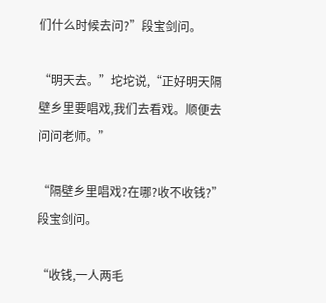们什么时候去问?”段宝剑问。

“明天去。”坨坨说,“正好明天隔壁乡里要唱戏,我们去看戏。顺便去问问老师。”

“隔壁乡里唱戏?在哪?收不收钱?”段宝剑问。

“收钱,一人两毛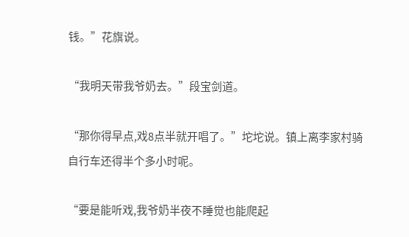钱。”花旗说。

“我明天带我爷奶去。”段宝剑道。

“那你得早点,戏8点半就开唱了。”坨坨说。镇上离李家村骑自行车还得半个多小时呢。

“要是能听戏,我爷奶半夜不睡觉也能爬起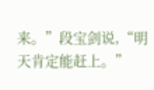来。”段宝剑说,“明天肯定能赶上。”